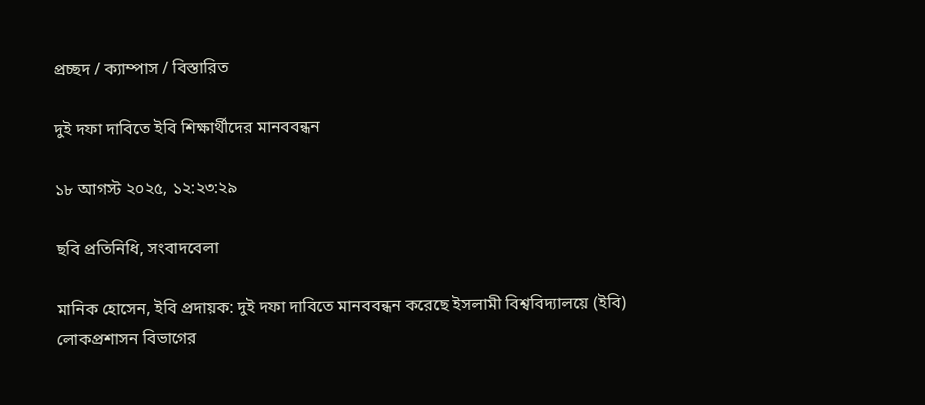প্রচ্ছদ / ক্যাম্পাস / বিস্তারিত

দুই দফা দাবিতে ইবি শিক্ষার্থীদের মানববন্ধন

১৮ আগস্ট ২০২৫, ১২:২৩:২৯

ছবি প্রতিনিধি, সংবাদবেলা

মানিক হোসেন, ইবি প্রদায়ক: দুই দফা দাবিতে মানববন্ধন করেছে ইসলামী বিশ্ববিদ্যালয়ে (ইবি) লোকপ্রশাসন বিভাগের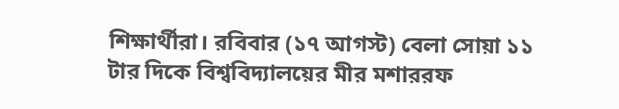শিক্ষার্থীরা। রবিবার (১৭ আগস্ট) বেলা সোয়া ১১ টার দিকে বিশ্ববিদ্যালয়ের মীর মশাররফ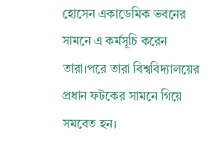হোসেন একাডেমিক ভবনের সামনে এ কর্মসূচি করেন তারা।পরে তারা বিশ্ববিদ্যালয়ের প্রধান ফটকের সামনে গিয়ে সমবেত হন।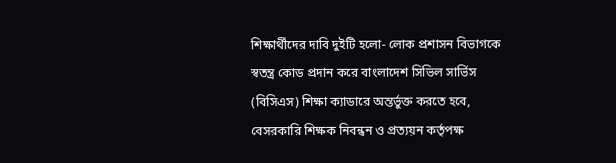শিক্ষার্থীদের দাবি দুইটি হলো- লোক প্রশাসন বিভাগকে স্বতন্ত্র কোড প্রদান করে বাংলাদেশ সিভিল সার্ভিস (বিসিএস) শিক্ষা ক্যাডারে অন্তর্ভুক্ত করতে হবে, বেসরকারি শিক্ষক নিবন্ধন ও প্রত্যয়ন কর্তৃপক্ষ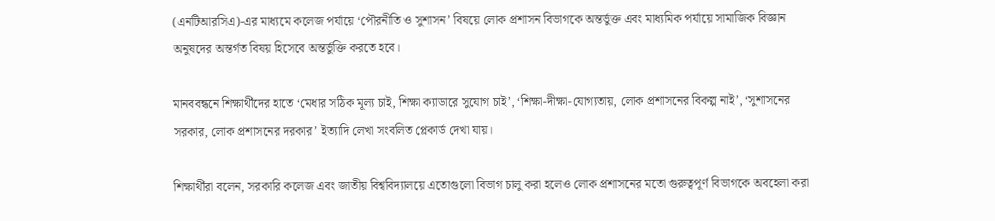(এনটিআরসিএ)-এর মাধ্যমে কলেজ পর্যায়ে ‘পৌরনীতি ও সুশাসন’ বিষয়ে লোক প্রশাসন বিভাগকে অন্তর্ভুক্ত এবং মাধ্যমিক পর্যায়ে সামাজিক বিজ্ঞান অনুষদের অন্তর্গত বিষয় হিসেবে অন্তর্ভুক্তি করতে হবে।

মানববন্ধনে শিক্ষার্থীদের হাতে ‘মেধার সঠিক মূল্য চাই, শিক্ষা ক্যাডারে সুযোগ চাই’, ‘শিক্ষা-দীক্ষা-যোগ্যতায়, লোক প্রশাসনের বিকল্প নাই’, ‘সুশাসনের সরকার, লোক প্রশাসনের দরকার’ ইত্যাদি লেখা সংবলিত প্লেকার্ড দেখা যায়।

শিক্ষার্থীরা বলেন, সরকারি কলেজ এবং জাতীয় বিশ্ববিদ্যালয়ে এতোগুলো বিভাগ চালু করা হলেও লোক প্রশাসনের মতো গুরুত্বপূর্ণ বিভাগকে অবহেলা করা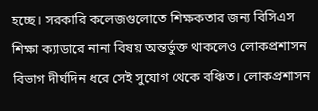হচ্ছে। সরকারি কলেজগুলোতে শিক্ষকতার জন্য বিসিএস শিক্ষা ক্যাডারে নানা বিষয় অন্তর্ভুক্ত থাকলেও লোকপ্রশাসন বিভাগ দীর্ঘদিন ধরে সেই সুযোগ থেকে বঞ্চিত। লোকপ্রশাসন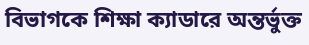বিভাগকে শিক্ষা ক্যাডারে অন্তর্ভুক্ত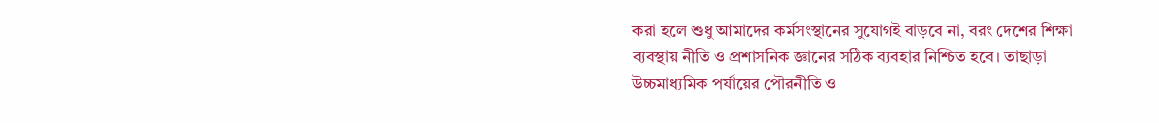করা হলে শুধু আমাদের কর্মসংস্থানের সুযোগই বাড়বে না, বরং দেশের শিক্ষা ব্যবস্থায় নীতি ও প্রশাসনিক জ্ঞানের সঠিক ব্যবহার নিশ্চিত হবে। তাছাড়া উচ্চমাধ্যমিক পর্যায়ের পৌরনীতি ও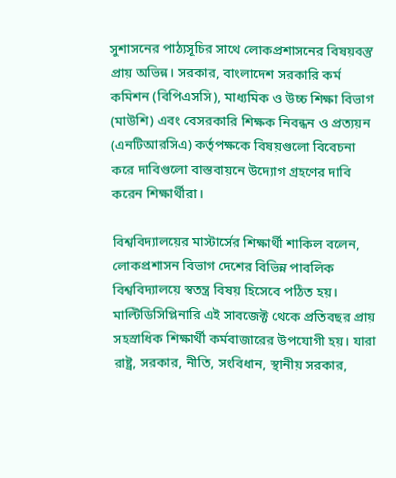সুশাসনের পাঠ্যসূচির সাথে লোকপ্রশাসনের বিষয়বস্তু প্রায় অভিন্ন। সরকার, বাংলাদেশ সরকারি কর্ম কমিশন (বিপিএসসি), মাধ্যমিক ও উচ্চ শিক্ষা বিভাগ (মাউশি) এবং বেসরকারি শিক্ষক নিবন্ধন ও প্রত্যয়ন (এনটিআরসিএ) কর্তৃপক্ষকে বিষয়গুলো বিবেচনা করে দাবিগুলো বাস্তবায়নে উদ্যোগ গ্রহণের দাবি করেন শিক্ষার্থীরা।

বিশ্ববিদ্যালয়ের মাস্টার্সের শিক্ষার্থী শাকিল বলেন, লোকপ্রশাসন বিভাগ দেশের বিভিন্ন পাবলিক বিশ্ববিদ্যালয়ে স্বতন্ত্র বিষয় হিসেবে পঠিত হয়। মাল্টিডিসিপ্লিনারি এই সাবজেক্ট থেকে প্রতিবছর প্রায় সহস্রাধিক শিক্ষার্থী কর্মবাজারের উপযোগী হয়। যারা রাষ্ট্র, সরকার, নীতি, সংবিধান, স্থানীয় সরকার,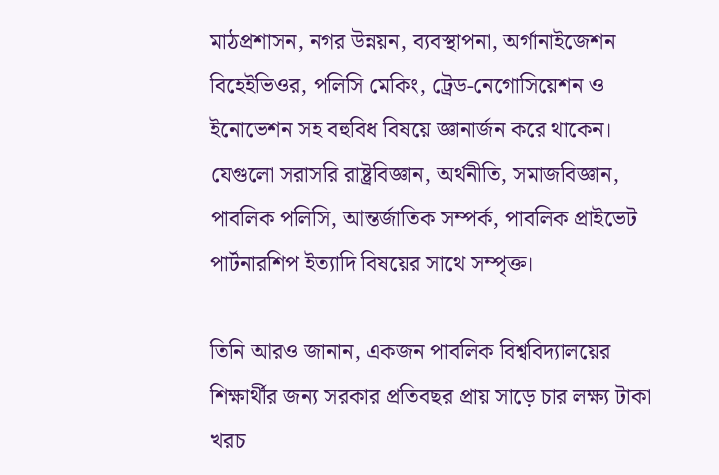মাঠপ্রশাসন, নগর উন্নয়ন, ব্যবস্থাপনা, অর্গানাইজেশন বিহেইভিওর, পলিসি মেকিং, ট্রেড-নেগোসিয়েশন ও ইনোভেশন সহ বহুবিধ বিষয়ে জ্ঞানার্জন করে থাকেন। যেগুলো সরাসরি রাষ্ট্রবিজ্ঞান, অর্থনীতি, সমাজবিজ্ঞান, পাবলিক পলিসি, আন্তর্জাতিক সম্পর্ক, পাবলিক প্রাইভেট পার্টনারশিপ ইত্যাদি বিষয়ের সাথে সম্পৃক্ত।

তিনি আরও জানান, একজন পাবলিক বিশ্ববিদ্যালয়ের শিক্ষার্থীর জন্য সরকার প্রতিবছর প্রায় সাড়ে চার লক্ষ্য টাকা খরচ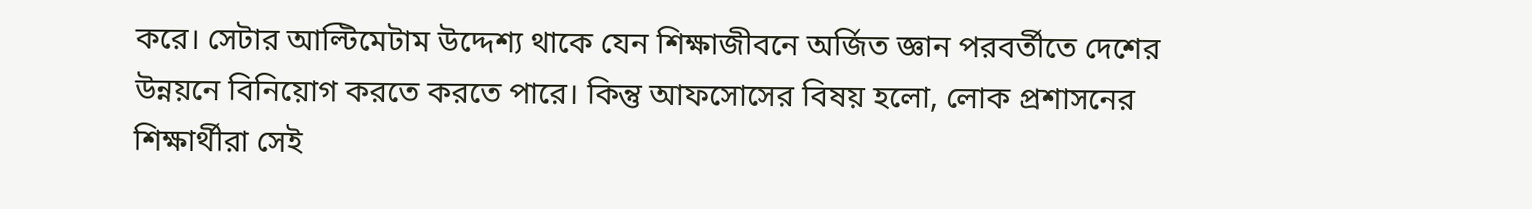করে। সেটার আল্টিমেটাম উদ্দেশ্য থাকে যেন শিক্ষাজীবনে অর্জিত জ্ঞান পরবর্তীতে দেশের উন্নয়নে বিনিয়োগ করতে করতে পারে। কিন্তু আফসোসের বিষয় হলো, লোক প্রশাসনের শিক্ষার্থীরা সেই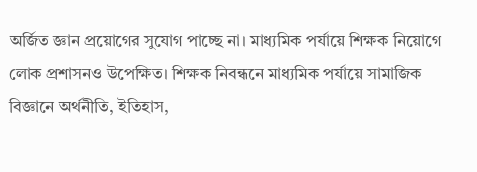অর্জিত জ্ঞান প্রয়োগের সুযোগ পাচ্ছে না। মাধ্যমিক পর্যায়ে শিক্ষক নিয়োগে লোক প্রশাসনও উপেক্ষিত। শিক্ষক নিবন্ধনে মাধ্যমিক পর্যায়ে সামাজিক বিজ্ঞানে অর্থনীতি, ইতিহাস,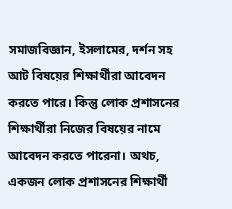সমাজবিজ্ঞান, ইসলামের, দর্শন সহ আট বিষয়ের শিক্ষার্থীরা আবেদন করতে পারে। কিন্তু লোক প্রশাসনের শিক্ষার্থীরা নিজের বিষয়ের নামে আবেদন করতে পারেনা। অথচ, একজন লোক প্রশাসনের শিক্ষার্থী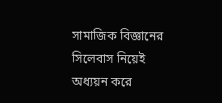সামাজিক বিজ্ঞানের সিলেবাস নিয়েই অধ্যয়ন করে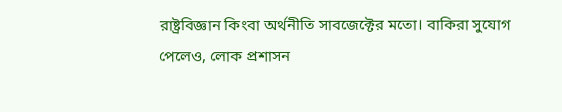রাষ্ট্রবিজ্ঞান কিংবা অর্থনীতি সাবজেক্টের মতো। বাকিরা সুযোগ পেলেও, লোক প্রশাসন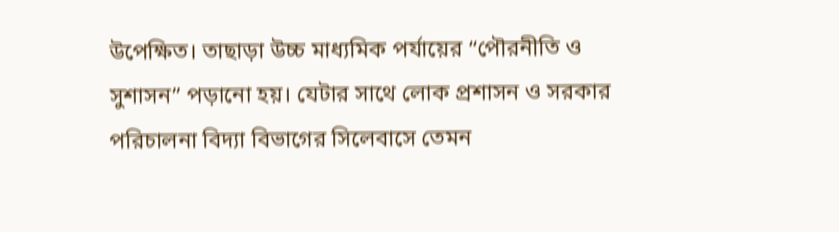উপেক্ষিত। তাছাড়া উচ্চ মাধ্যমিক পর্যায়ের “পৌরনীতি ও সুশাসন” পড়ানো হয়। যেটার সাথে লোক প্রশাসন ও সরকার পরিচালনা বিদ্যা বিভাগের সিলেবাসে তেমন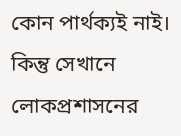কোন পার্থক্যই নাই। কিন্তু সেখানে লোকপ্রশাসনের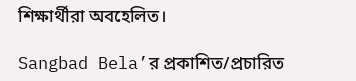শিক্ষার্থীরা অবহেলিত।

Sangbad Bela’র প্রকাশিত/প্রচারিত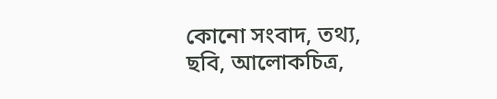কোনো সংবাদ, তথ্য, ছবি, আলোকচিত্র,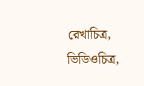রেখাচিত্র, ভিডিওচিত্র,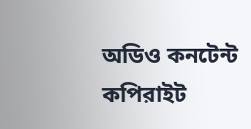অডিও কনটেন্ট কপিরাইট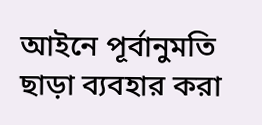আইনে পূর্বানুমতি ছাড়া ব্যবহার করা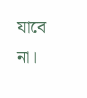যাবে না।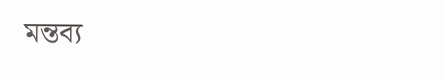মন্তব্য